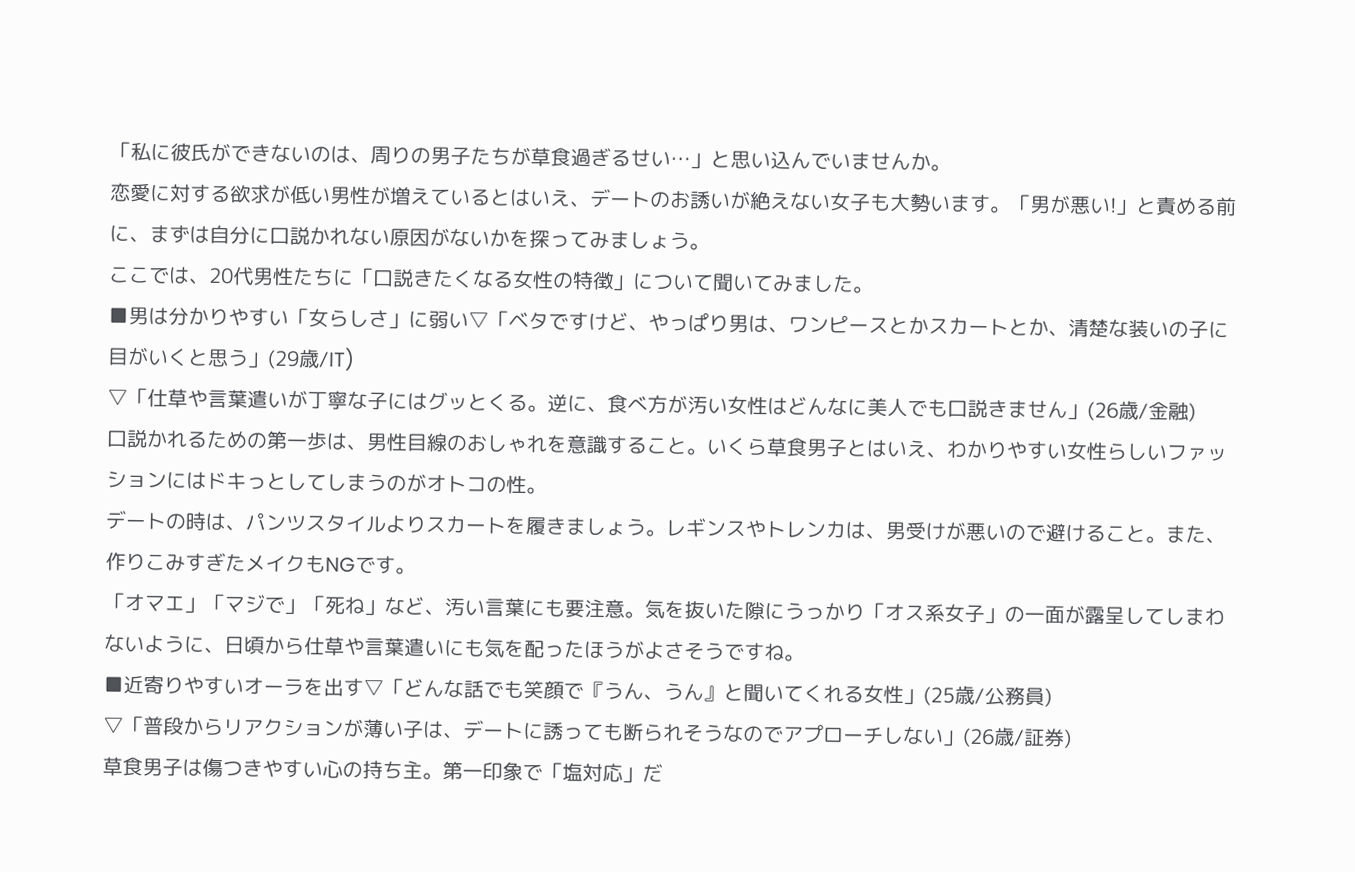「私に彼氏ができないのは、周りの男子たちが草食過ぎるせい…」と思い込んでいませんか。
恋愛に対する欲求が低い男性が増えているとはいえ、デートのお誘いが絶えない女子も大勢います。「男が悪い!」と責める前に、まずは自分に口説かれない原因がないかを探ってみましょう。
ここでは、20代男性たちに「口説きたくなる女性の特徴」について聞いてみました。
■男は分かりやすい「女らしさ」に弱い▽「ベタですけど、やっぱり男は、ワンピースとかスカートとか、清楚な装いの子に目がいくと思う」(29歳/IT)
▽「仕草や言葉遣いが丁寧な子にはグッとくる。逆に、食べ方が汚い女性はどんなに美人でも口説きません」(26歳/金融)
口説かれるための第一歩は、男性目線のおしゃれを意識すること。いくら草食男子とはいえ、わかりやすい女性らしいファッションにはドキっとしてしまうのがオトコの性。
デートの時は、パンツスタイルよりスカートを履きましょう。レギンスやトレンカは、男受けが悪いので避けること。また、作りこみすぎたメイクもNGです。
「オマエ」「マジで」「死ね」など、汚い言葉にも要注意。気を抜いた隙にうっかり「オス系女子」の一面が露呈してしまわないように、日頃から仕草や言葉遣いにも気を配ったほうがよさそうですね。
■近寄りやすいオーラを出す▽「どんな話でも笑顔で『うん、うん』と聞いてくれる女性」(25歳/公務員)
▽「普段からリアクションが薄い子は、デートに誘っても断られそうなのでアプローチしない」(26歳/証券)
草食男子は傷つきやすい心の持ち主。第一印象で「塩対応」だ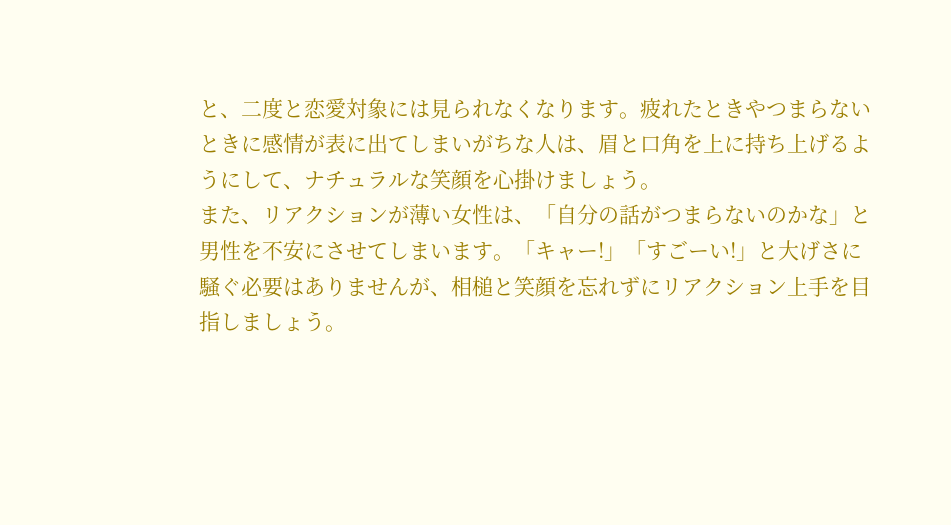と、二度と恋愛対象には見られなくなります。疲れたときやつまらないときに感情が表に出てしまいがちな人は、眉と口角を上に持ち上げるようにして、ナチュラルな笑顔を心掛けましょう。
また、リアクションが薄い女性は、「自分の話がつまらないのかな」と男性を不安にさせてしまいます。「キャー!」「すごーい!」と大げさに騒ぐ必要はありませんが、相槌と笑顔を忘れずにリアクション上手を目指しましょう。